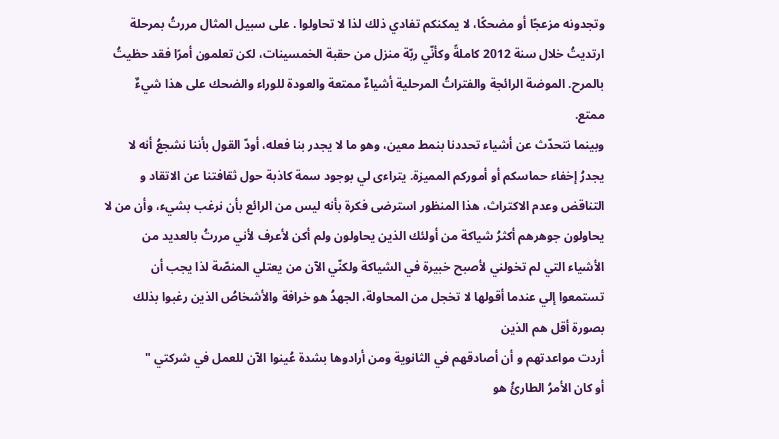وتجدونه مزعجًا أو مضحكًا، لا يمكنكم تفادي ذلك لذا لا تحاولوا . على سبيل المثال مررتُ بمرحلة ارتديتُ خلال سنة 2012 كاملةً وكأنّي ربّة منزل من حقبة الخمسينات، لكن تعلمون أمرًا فقد حظيتُ بالمرح. الموضة الرائجة والفتراتُ المرحلية أشياءٌ ممتعة والعودة للوراء والضحك على هذا شيءٌ ممتع.
وبينما نتحدّث عن أشياء تحددنا بنمط معين، وهو ما لا يجدر بنا فعله، أودّ القول بأننا نشجعُ أنه لا يجدرُ إخفاء حماسكم أو أموركم المميزة. يتراءى لي بوجود سمة كاذبة حول ثقافتنا عن الاتقاد و التناقض وعدم الاكتراث، هذا المنظور استرضى فكرة بأنه ليس من الرائع بأن نرغب بشيء، وأن من لا
يحاولون جوهرهم أكثرُ شياكة من أولئك الذين يحاولون ولم أكن لأعرف لأني مررتُ بالعديد من الأشياء التي لم تخولني لأصبح خبيرة في الشياكة ولكنّي الآن من يعتلي المنصّة لذا يجب أن تستمعوا إلي عندما أقولها لا تخجل من المحاولة، الجهدُ هو خرافة والأشخاصُ الذين رغبوا بذلك بصورة أقل هم الذين
أردت مواعدتهم و أن أصادقهم في الثانوية ومن أرادوها بشدة عُينوا الآن للعمل في شركتي "
أو كان الأمرُ الطارئُ هو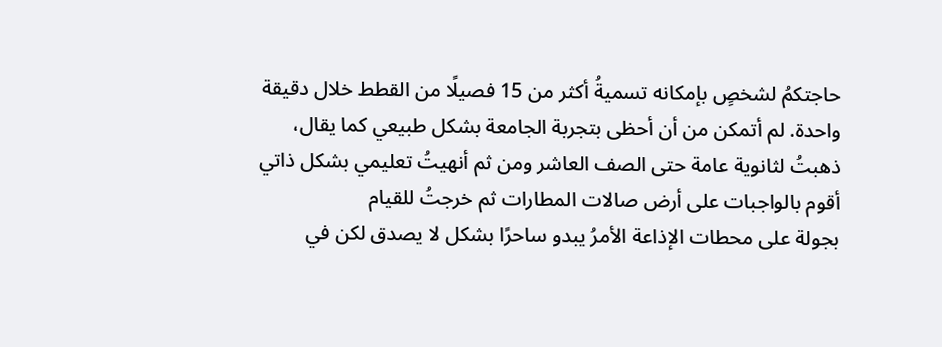حاجتكمُ لشخصٍ بإمكانه تسميةُ أكثر من 15 فصيلًا من القطط خلال دقيقة واحدة. لم أتمكن من أن أحظى بتجربة الجامعة بشكل طبيعي كما يقال، ذهبتُ لثانوية عامة حتى الصف العاشر ومن ثم أنهيتُ تعليمي بشكل ذاتي أقوم بالواجبات على أرض صالات المطارات ثم خرجتُ للقيام
بجولة على محطات الإذاعة الأمرُ يبدو ساحرًا بشكل لا يصدق لكن في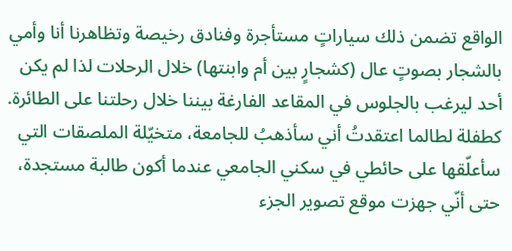الواقع تضمن ذلك سياراتٍ مستأجرة وفنادق رخيصة وتظاهرنا أنا وأمي بالشجار بصوتٍ عال (كشجارٍ بين أم وابنتها) خلال الرحلات لذا لم يكن أحد ليرغب بالجلوس في المقاعد الفارغة بيننا خلال رحلتنا على الطائرة.
كطفلة لطالما اعتقدتُ أني سأذهبُ للجامعة، متخيّلة الملصقات التي سأعلّقها على حائطي في سكني الجامعي عندما أكون طالبة مستجدة، حتى أنّي جهزت موقع تصوير الجزء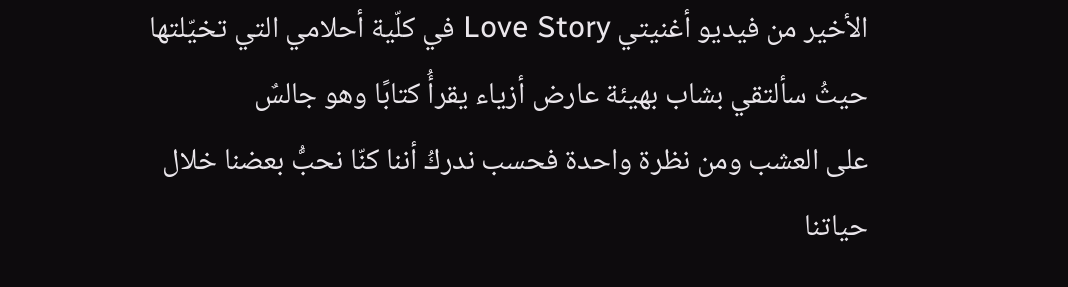الأخير من فيديو أغنيتي Love Story في كلّية أحلامي التي تخيّلتها حيثُ سألتقي بشاب بهيئة عارض أزياء يقرأُ كتابًا وهو جالسٌ
على العشب ومن نظرة واحدة فحسب ندركُ أننا كنّا نحبُّ بعضنا خلال حياتنا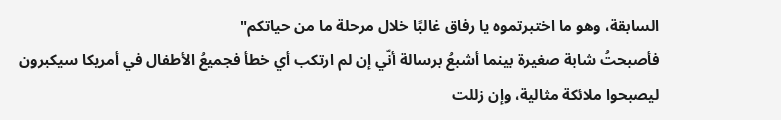السابقة، وهو ما اختبرتموه يا رفاق غالبًا خلال مرحلة ما من حياتكم"
فأصبحتُ شابة صغيرة بينما أشبعُ برسالة أنّي إن لم ارتكب أي خطأ فجميعُ الأطفال في أمريكا سيكبرون ليصبحوا ملائكة مثالية، وإن زللت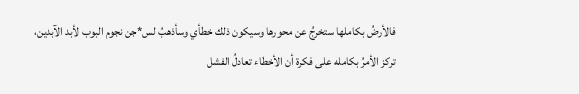فالأرضُ بكاملها ستخرجُ عن محورها وسيكون ذلك خطأي وسأذهبُ لس*جن نجوم البوب لأبد الآبدين، تركز الأمرُ بكامله على فكرة أن الأخطاء تعادلُ الفشل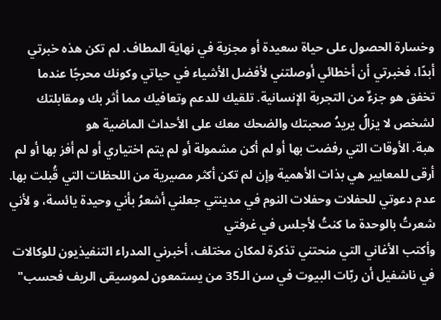وخسارة الحصول على حياة سعيدة أو مجزية في نهاية المطاف. لم تكن هذه خبرتي أبدًا، فخبرتي أن أخطائي أوصلتني لأفضل الأشياء في حياتي وكونك محرجًا عندما تخفق هو جزءٌ من التجربة الإنسانية. تلقيك للدعم وتعافيك مما أثر بك ومقابلتك لشخص لا يزالُ يريدُ صحبتك والضحك معك على الأحداث الماضية هو
هبة. الأوقات التي رفضت بها أو لم أكن مشمولة أو لم يتم اختياري أو لم أفز بها أو لم أرقى للمعايير هي بذات الأهمية وإن لم تكن أكثر مصيرية من اللحظات التي قُبلت بها. عدم دعوتي للحفلات وحفلات النوم في مدينتي جعلني أشعرُ بأني وحيدة يائسة، و لأني شعرتُ بالوحدة ما كنتُ لأجلس في غرفتي
وأكتب الأغاني التي منحتني تذكرة لمكان مختلف، أخبرني المدراء التنفيذيون للوكالات في ناشفيل أن ربّات البيوت في سن الـ35 من يستمعون لموسيقى الريف فحسب"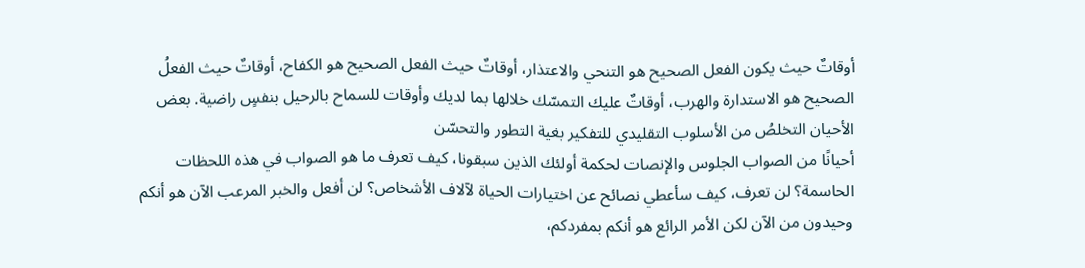أوقاتٌ حيث يكون الفعل الصحيح هو التنحي والاعتذار، أوقاتٌ حيث الفعل الصحيح هو الكفاح، أوقاتٌ حيث الفعلُ الصحيح هو الاستدارة والهرب، أوقاتٌ عليك التمسّك خلالها بما لديك وأوقات للسماح بالرحيل بنفسٍ راضية. بعض الأحيان التخلصُ من الأسلوب التقليدي للتفكير بغية التطور والتحسّن
أحيانًا من الصواب الجلوس والإنصات لحكمة أولئك الذين سبقونا، كيف تعرف ما هو الصواب في هذه اللحظات الحاسمة؟ لن تعرف، كيف سأعطي نصائح عن اختيارات الحياة لآلاف الأشخاص؟ لن أفعل والخبر المرعب الآن هو أنكم وحيدون من الآن لكن الأمر الرائع هو أنكم بمفردكم،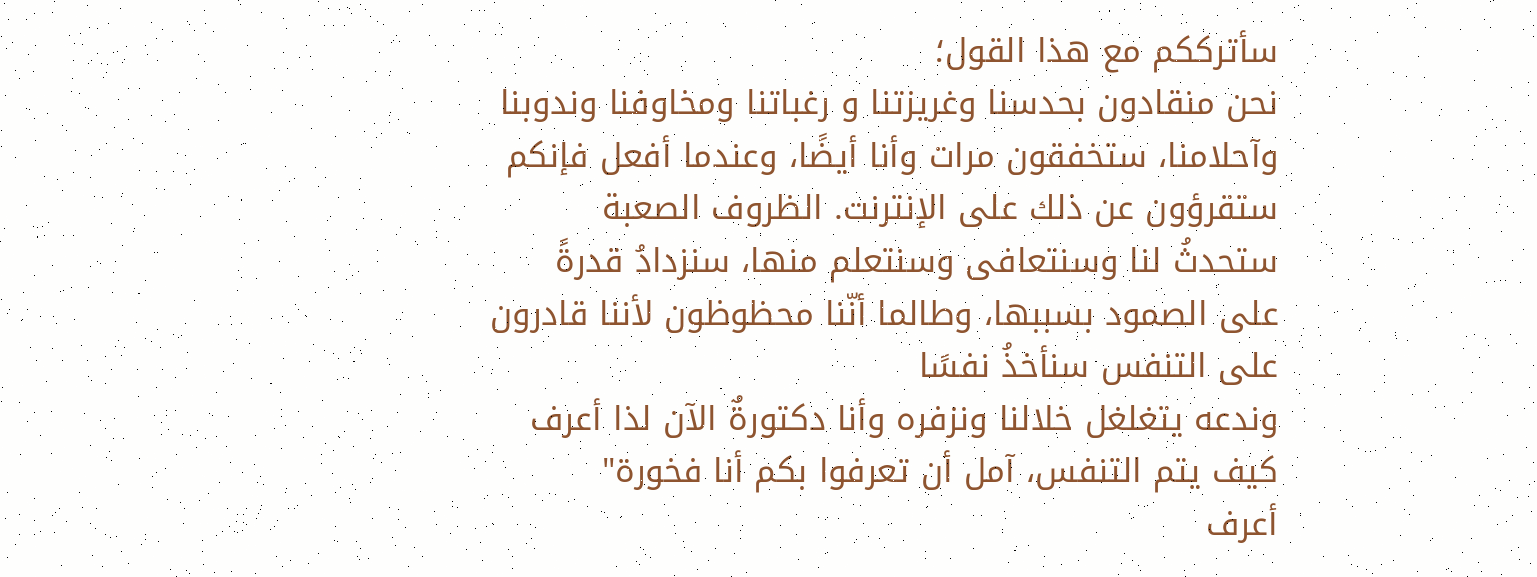سأترككم مع هذا القول؛
نحن منقادون بحدسنا وغريزتنا و رغباتنا ومخاوفنا وندوبنا وآحلامنا، ستخفقون مرات وأنا أيضًا، وعندما أفعل فإنكم ستقرؤون عن ذلك على الإنترنت. الظروف الصعبة ستحدثُ لنا وسنتعافى وسنتعلم منها، سنزدادُ قدرةً على الصمود بسببها، وطالما أنّنا محظوظون لأننا قادرون على التنفس سنأخذُ نفسًا
وندعه يتغلغل خلالنا ونزفره وأنا دكتورةٌ الآن لذا أعرف كيف يتم التنفس، آمل أن تعرفوا بكم أنا فخورة"
أعرف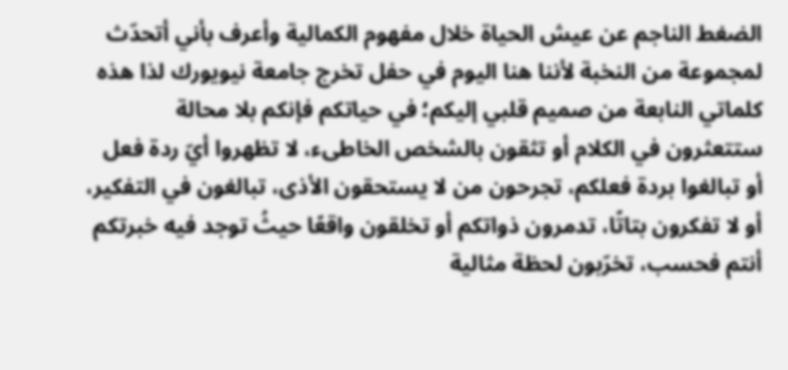الضغط الناجم عن عيش الحياة خلال مفهوم الكمالية وأعرف بأني أتحدّث لمجموعة من النخبة لأننا هنا اليوم في حفل تخرج جامعة نيويورك لذا هذه كلماتي النابعة من صميم قلبي إليكم؛ في حياتكم فإنكم بلا محالة ستتعثرون في الكلام أو تثقون بالشخص الخاطىء، لا تظهروا أيّ ردة فعل
أو تبالغوا بردة فعلكم، تجرحون من لا يستحقون الأذى، تبالغون في التفكير، أو لا تفكرون بتاتًا، تدمرون ذواتكم أو تخلقون واقعًا حيثُ توجد فيه خبرتكم أنتم فحسب، تخرّبون لحظة مثالية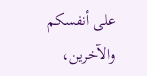على أنفسكم والآخرين،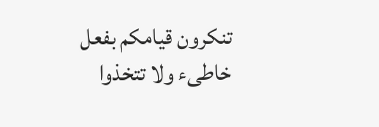تنكرون قيامكم بفعل خاطىء ولا تتخذوا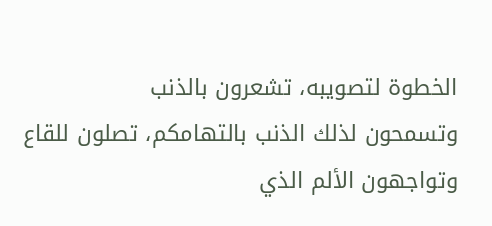الخطوة لتصويبه، تشعرون بالذنب
وتسمحون لذلك الذنب بالتهامكم، تصلون للقاع وتواجهون الألم الذي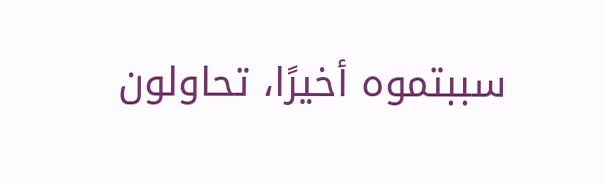سببتموه أخيرًا، تحاولون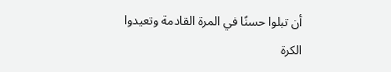أن تبلوا حسنًا في المرة القادمة وتعيدوا الكرة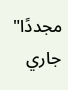مجددًا"
جاري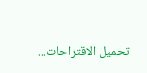تحميل الاقتراحات...